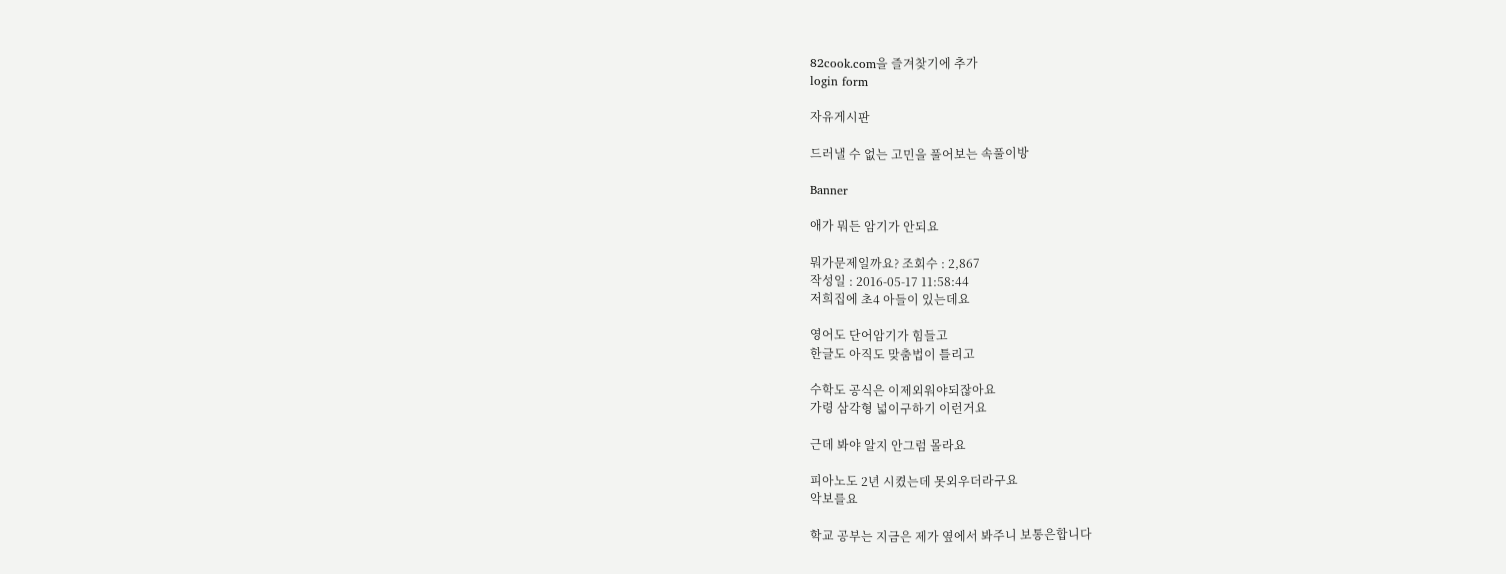82cook.com을 즐겨찾기에 추가
login form

자유게시판

드러낼 수 없는 고민을 풀어보는 속풀이방

Banner

애가 뭐든 암기가 안되요

뭐가문제일까요? 조회수 : 2,867
작성일 : 2016-05-17 11:58:44
저희집에 초4 아들이 있는데요

영어도 단어암기가 힘들고
한글도 아직도 맞춤법이 틀리고

수학도 공식은 이제외워야되잖아요
가령 삼각형 넓이구하기 이런거요

근데 봐야 알지 안그럼 몰라요

피아노도 2년 시켰는데 못외우더라구요
악보를요

학교 공부는 지금은 제가 옆에서 봐주니 보통은합니다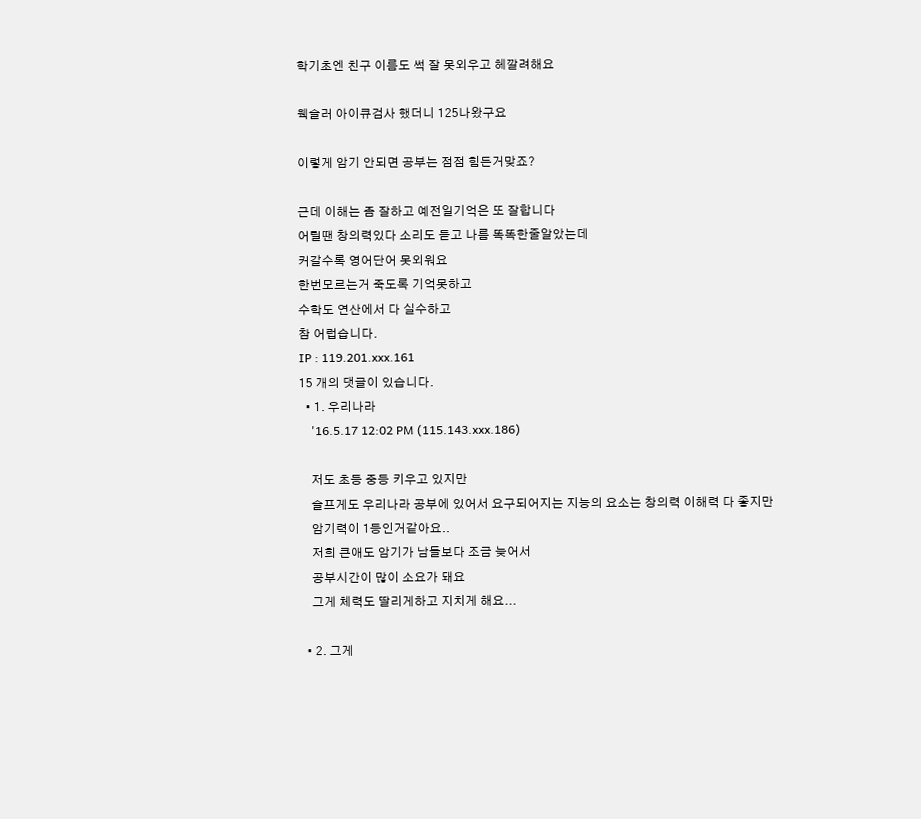학기초엔 친구 이름도 썩 잘 못외우고 헤깔려해요

웩슬러 아이큐검사 했더니 125나왔구요

이렇게 암기 안되면 공부는 점점 힘든거맞죠?

근데 이해는 좀 잘하고 예전일기억은 또 잘합니다
어릴땐 창의력있다 소리도 듣고 나름 똑똑한줄알았는데
커갈수록 영어단어 못외워요
한번모르는거 죽도록 기억못하고
수학도 연산에서 다 실수하고
참 어럽습니다.
IP : 119.201.xxx.161
15 개의 댓글이 있습니다.
  • 1. 우리나라
    '16.5.17 12:02 PM (115.143.xxx.186)

    저도 초등 중등 키우고 있지만
    슬프게도 우리나라 공부에 있어서 요구되어지는 지능의 요소는 창의력 이해력 다 좋지만
    암기력이 1등인거같아요..
    저희 큰애도 암기가 남들보다 조금 늦어서
    공부시간이 많이 소요가 돼요
    그게 체력도 딸리게하고 지치게 해요...

  • 2. 그게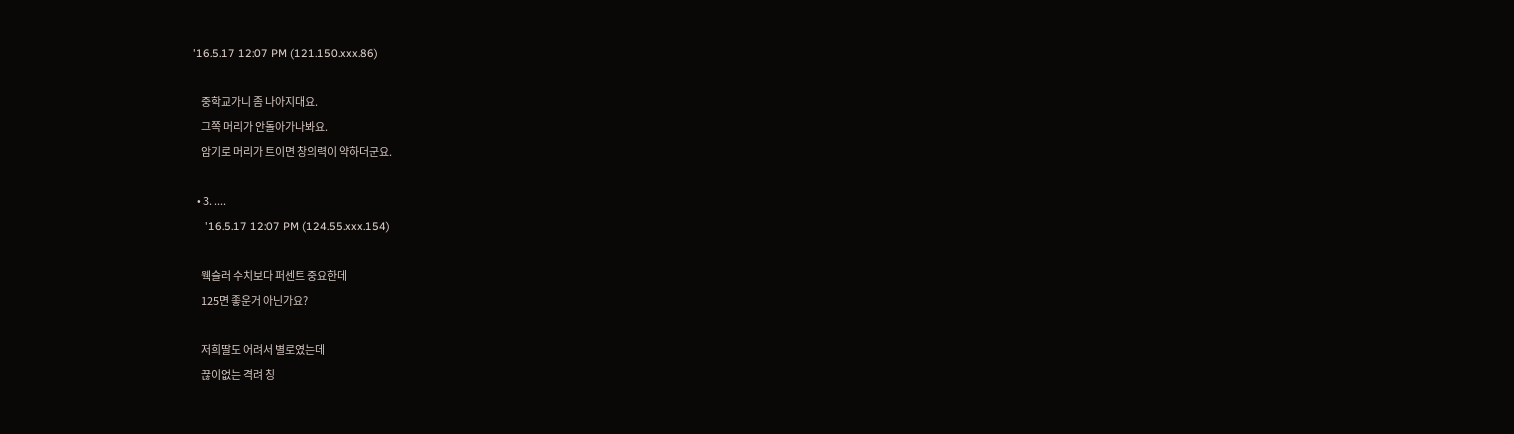'16.5.17 12:07 PM (121.150.xxx.86)

    중학교가니 좀 나아지대요.
    그쪽 머리가 안돌아가나봐요.
    암기로 머리가 트이면 창의력이 약하더군요.

  • 3. ....
    '16.5.17 12:07 PM (124.55.xxx.154)

    웩슬러 수치보다 퍼센트 중요한데
    125면 좋운거 아닌가요?

    저희딸도 어려서 별로였는데
    끊이없는 격려 칭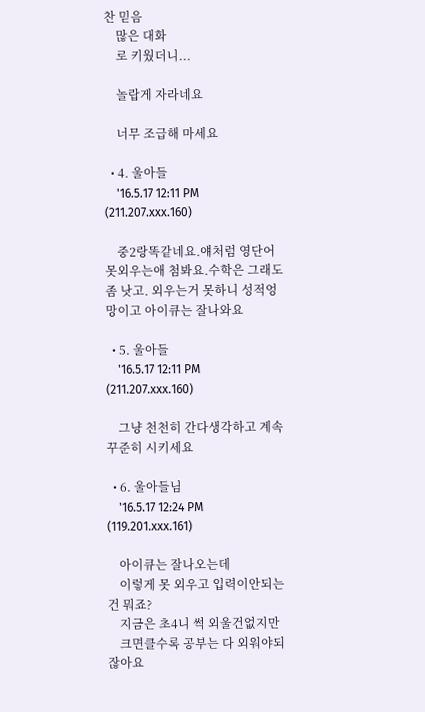찬 믿음
    많은 대화
    로 키웠더니...

    놀랍게 자라네요

    너무 조급해 마세요

  • 4. 울아들
    '16.5.17 12:11 PM (211.207.xxx.160)

    중2랑똑같네요.얘처럼 영단어 못외우는애 첨봐요.수학은 그래도 좀 낫고. 외우는거 못하니 성적엉망이고 아이큐는 잘나와요

  • 5. 울아들
    '16.5.17 12:11 PM (211.207.xxx.160)

    그냥 천천히 간다생각하고 계속 꾸준히 시키세요

  • 6. 울아들님
    '16.5.17 12:24 PM (119.201.xxx.161)

    아이큐는 잘나오는데
    이렇게 못 외우고 입력이안되는건 뭐죠?
    지금은 초4니 썩 외울건없지만
    크면클수록 공부는 다 외워야되잖아요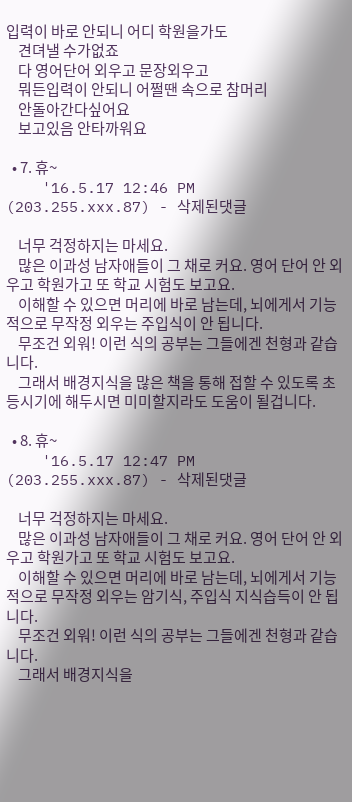입력이 바로 안되니 어디 학원을가도
    견뎌낼 수가없죠
    다 영어단어 외우고 문장외우고
    뭐든입력이 안되니 어쩔땐 속으로 참머리
    안돌아간다싶어요
    보고있음 안타까워요

  • 7. 휴~
    '16.5.17 12:46 PM (203.255.xxx.87) - 삭제된댓글

    너무 걱정하지는 마세요.
    많은 이과성 남자애들이 그 채로 커요. 영어 단어 안 외우고 학원가고 또 학교 시험도 보고요.
    이해할 수 있으면 머리에 바로 남는데, 뇌에게서 기능적으로 무작정 외우는 주입식이 안 됩니다.
    무조건 외워! 이런 식의 공부는 그들에겐 천형과 같습니다.
    그래서 배경지식을 많은 책을 통해 접할 수 있도록 초등시기에 해두시면 미미할지라도 도움이 될겁니다.

  • 8. 휴~
    '16.5.17 12:47 PM (203.255.xxx.87) - 삭제된댓글

    너무 걱정하지는 마세요.
    많은 이과성 남자애들이 그 채로 커요. 영어 단어 안 외우고 학원가고 또 학교 시험도 보고요.
    이해할 수 있으면 머리에 바로 남는데, 뇌에게서 기능적으로 무작정 외우는 암기식, 주입식 지식습득이 안 됩니다.
    무조건 외워! 이런 식의 공부는 그들에겐 천형과 같습니다.
    그래서 배경지식을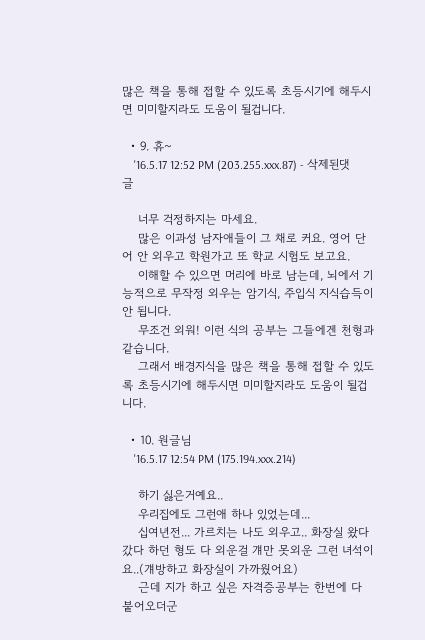많은 책을 통해 접할 수 있도록 초등시기에 해두시면 미미할지라도 도움이 될겁니다.

  • 9. 휴~
    '16.5.17 12:52 PM (203.255.xxx.87) - 삭제된댓글

    너무 걱정하지는 마세요.
    많은 이과성 남자애들이 그 채로 커요. 영어 단어 안 외우고 학원가고 또 학교 시험도 보고요.
    이해할 수 있으면 머리에 바로 남는데, 뇌에서 기능적으로 무작정 외우는 암기식, 주입식 지식습득이 안 됩니다.
    무조건 외워! 이런 식의 공부는 그들에겐 천형과 같습니다.
    그래서 배경지식을 많은 책을 통해 접할 수 있도록 초등시기에 해두시면 미미할지라도 도움이 될겁니다.

  • 10. 원글님
    '16.5.17 12:54 PM (175.194.xxx.214)

    하기 싫은거예요..
    우리집에도 그런애 하나 있었는데...
    십여년전... 가르치는 나도 외우고.. 화장실 왔다갔다 하던 형도 다 외운걸 걔만 못외운 그런 녀석이요..(걔방하고 화장실이 가까웠어요)
    근데 지가 하고 싶은 자격증공부는 한번에 다 붙어오더군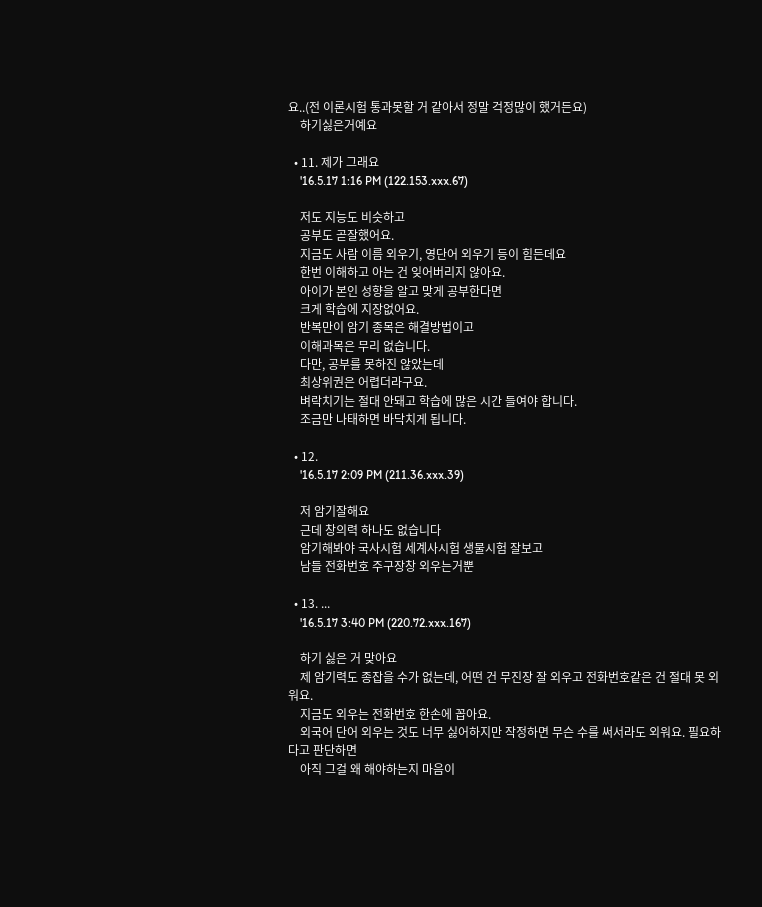요..(전 이론시험 통과못할 거 같아서 정말 걱정많이 했거든요)
    하기싫은거예요

  • 11. 제가 그래요
    '16.5.17 1:16 PM (122.153.xxx.67)

    저도 지능도 비슷하고
    공부도 곧잘했어요.
    지금도 사람 이름 외우기, 영단어 외우기 등이 힘든데요
    한번 이해하고 아는 건 잊어버리지 않아요.
    아이가 본인 성향을 알고 맞게 공부한다면
    크게 학습에 지장없어요.
    반복만이 암기 종목은 해결방법이고
    이해과목은 무리 없습니다.
    다만, 공부를 못하진 않았는데
    최상위권은 어렵더라구요.
    벼락치기는 절대 안돼고 학습에 많은 시간 들여야 합니다.
    조금만 나태하면 바닥치게 됩니다.

  • 12.
    '16.5.17 2:09 PM (211.36.xxx.39)

    저 암기잘해요
    근데 창의력 하나도 없습니다
    암기해봐야 국사시험 세계사시험 생물시험 잘보고
    남들 전화번호 주구장창 외우는거뿐

  • 13. ...
    '16.5.17 3:40 PM (220.72.xxx.167)

    하기 싫은 거 맞아요
    제 암기력도 종잡을 수가 없는데, 어떤 건 무진장 잘 외우고 전화번호같은 건 절대 못 외워요.
    지금도 외우는 전화번호 한손에 꼽아요.
    외국어 단어 외우는 것도 너무 싫어하지만 작정하면 무슨 수를 써서라도 외워요. 필요하다고 판단하면
    아직 그걸 왜 해야하는지 마음이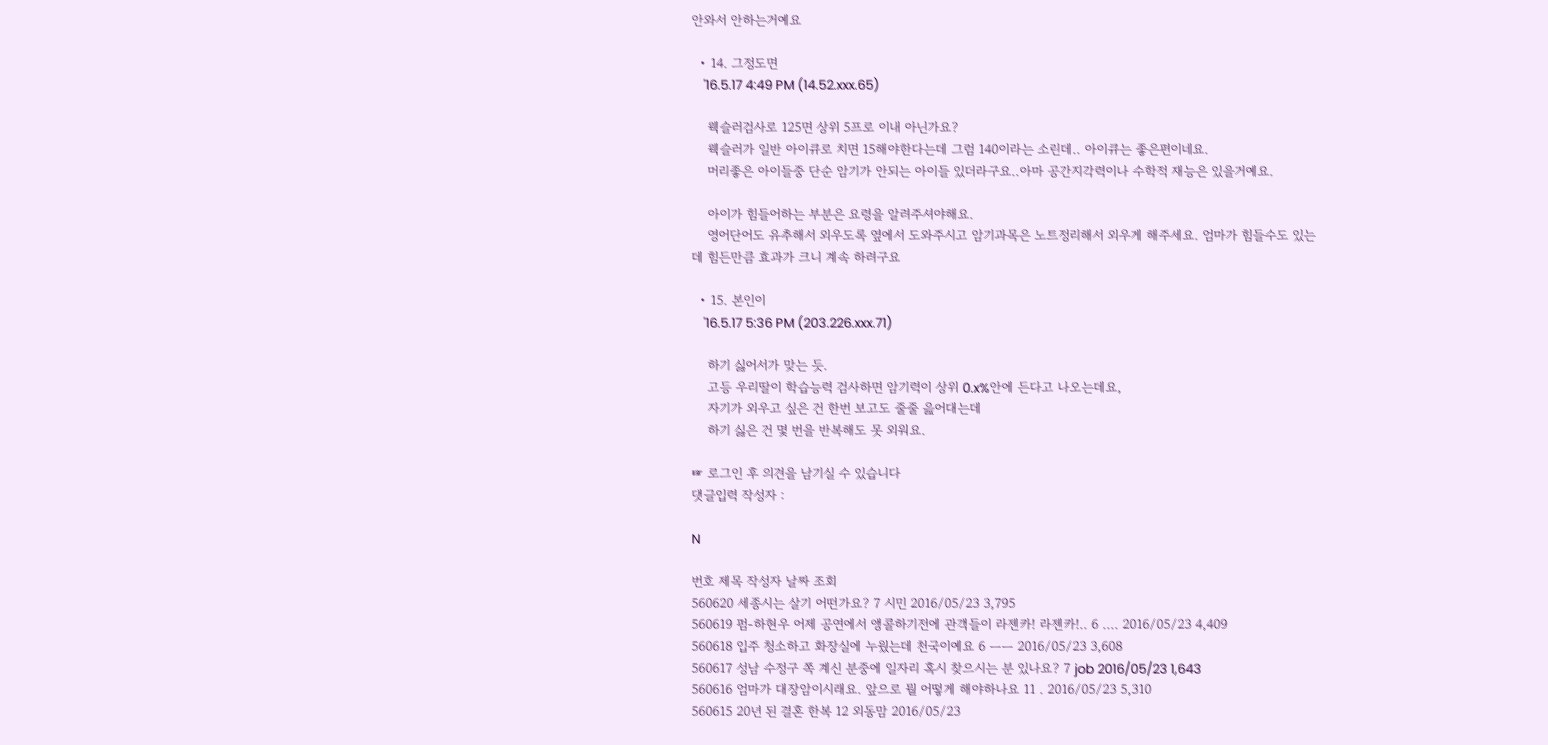안와서 안하는거예요

  • 14. 그정도면
    '16.5.17 4:49 PM (14.52.xxx.65)

    웩슬러검사로 125면 상위 5프로 이내 아닌가요?
    웩슬러가 일반 아이큐로 치면 15해야한다는데 그럼 140이라는 소린데.. 아이큐는 좋은편이네요.
    머리좋은 아이들중 단순 암기가 안되는 아이들 있더라구요..아마 공간지각력이나 수학적 재능은 있을거예요.

    아이가 힘들어하는 부분은 요령을 알려주셔야해요.
    영어단어도 유추해서 외우도록 옆에서 도와주시고 암기과목은 노트정리해서 외우게 해주세요. 엄마가 힘들수도 있는데 힘든만큼 효과가 크니 계속 하려구요

  • 15. 본인이
    '16.5.17 5:36 PM (203.226.xxx.71)

    하기 싫어서가 맞는 듯.
    고등 우리딸이 학습능력 검사하면 암기력이 상위 0.x%안에 든다고 나오는데요,
    자기가 외우고 싶은 건 한번 보고도 줄줄 읊어대는데
    하기 싫은 건 몇 번을 반복해도 못 외워요.

☞ 로그인 후 의견을 남기실 수 있습니다
댓글입력 작성자 :

N

번호 제목 작성자 날짜 조회
560620 세종시는 살기 어떤가요? 7 시민 2016/05/23 3,795
560619 펌-하현우 어제 공연에서 앵콜하기전에 관객들이 라젠카! 라젠카!.. 6 .... 2016/05/23 4,409
560618 입주 청소하고 화장실에 누웠는데 천국이예요 6 ㅡㅡ 2016/05/23 3,608
560617 성남 수정구 쪽 계신 분중에 일자리 혹시 찾으시는 분 있나요? 7 job 2016/05/23 1,643
560616 엄마가 대장암이시래요. 앞으로 뭘 어떻게 해야하나요 11 . 2016/05/23 5,310
560615 20년 된 결혼 한복 12 외동맘 2016/05/23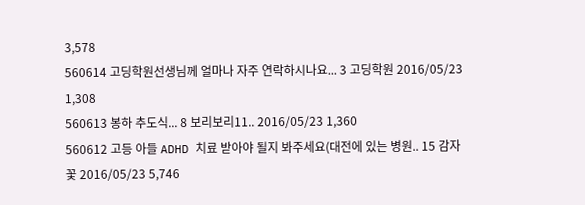3,578
560614 고딩학원선생님께 얼마나 자주 연락하시나요... 3 고딩학원 2016/05/23 1,308
560613 봉하 추도식... 8 보리보리11.. 2016/05/23 1,360
560612 고등 아들 ADHD 치료 받아야 될지 봐주세요(대전에 있는 병원.. 15 감자꽃 2016/05/23 5,746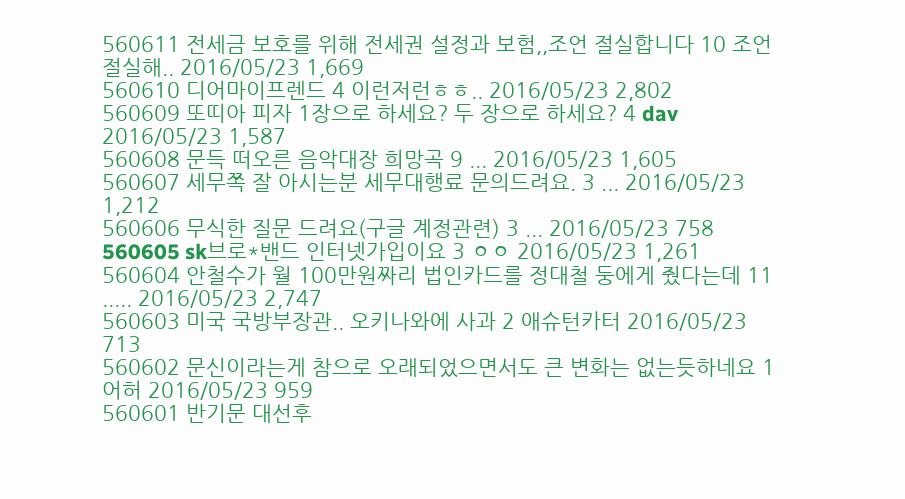560611 전세금 보호를 위해 전세권 설정과 보험,,조언 절실합니다 10 조언 절실해.. 2016/05/23 1,669
560610 디어마이프렌드 4 이런저런ㅎㅎ.. 2016/05/23 2,802
560609 또띠아 피자 1장으로 하세요? 두 장으로 하세요? 4 dav 2016/05/23 1,587
560608 문득 떠오른 음악대장 희망곡 9 ... 2016/05/23 1,605
560607 세무쪽 잘 아시는분 세무대행료 문의드려요. 3 ... 2016/05/23 1,212
560606 무식한 질문 드려요(구글 계정관련) 3 ... 2016/05/23 758
560605 sk브로*밴드 인터넷가입이요 3 ㅇㅇ 2016/05/23 1,261
560604 안철수가 월 100만원짜리 법인카드를 정대철 둥에게 줬다는데 11 ..... 2016/05/23 2,747
560603 미국 국방부장관.. 오키나와에 사과 2 애슈턴카터 2016/05/23 713
560602 문신이라는게 참으로 오래되었으면서도 큰 변화는 없는듯하네요 1 어허 2016/05/23 959
560601 반기문 대선후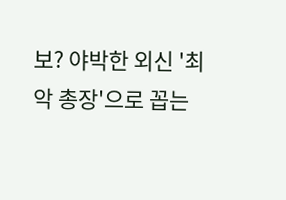보? 야박한 외신 '최악 총장'으로 꼽는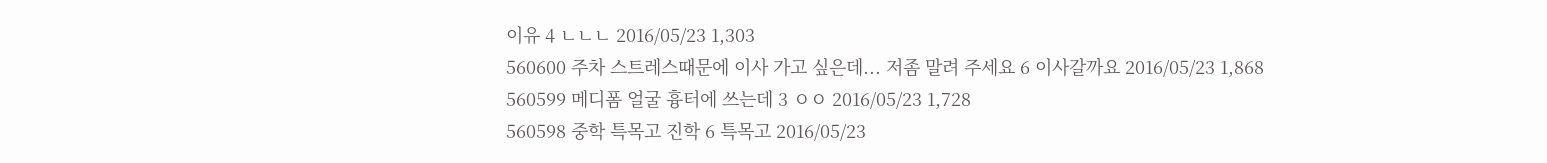이유 4 ㄴㄴㄴ 2016/05/23 1,303
560600 주차 스트레스때문에 이사 가고 싶은데... 저좀 말려 주세요 6 이사갈까요 2016/05/23 1,868
560599 메디폼 얼굴 흉터에 쓰는데 3 ㅇㅇ 2016/05/23 1,728
560598 중학 특목고 진학 6 특목고 2016/05/23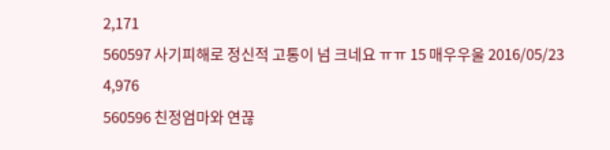2,171
560597 사기피해로 정신적 고통이 넘 크네요 ㅠㅠ 15 매우우울 2016/05/23 4,976
560596 친정엄마와 연끊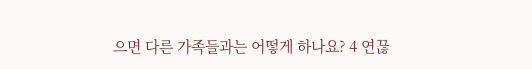으면 다른 가족들과는 어떻게 하나요? 4 연끊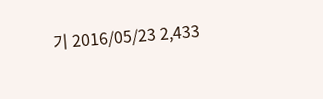기 2016/05/23 2,433